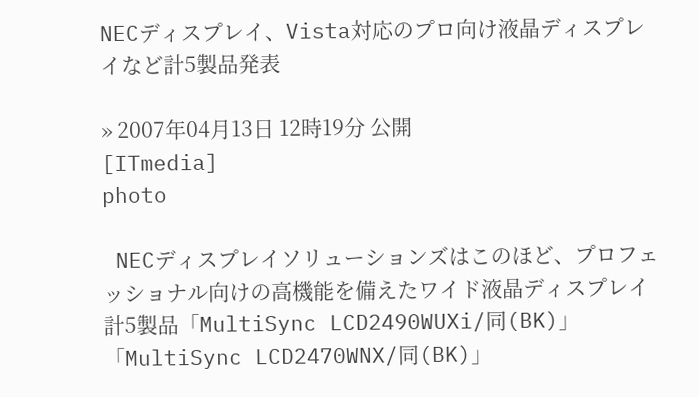NECディスプレイ、Vista対応のプロ向け液晶ディスプレイなど計5製品発表

» 2007年04月13日 12時19分 公開
[ITmedia]
photo

 NECディスプレイソリューションズはこのほど、プロフェッショナル向けの高機能を備えたワイド液晶ディスプレイ計5製品「MultiSync LCD2490WUXi/同(BK)」「MultiSync LCD2470WNX/同(BK)」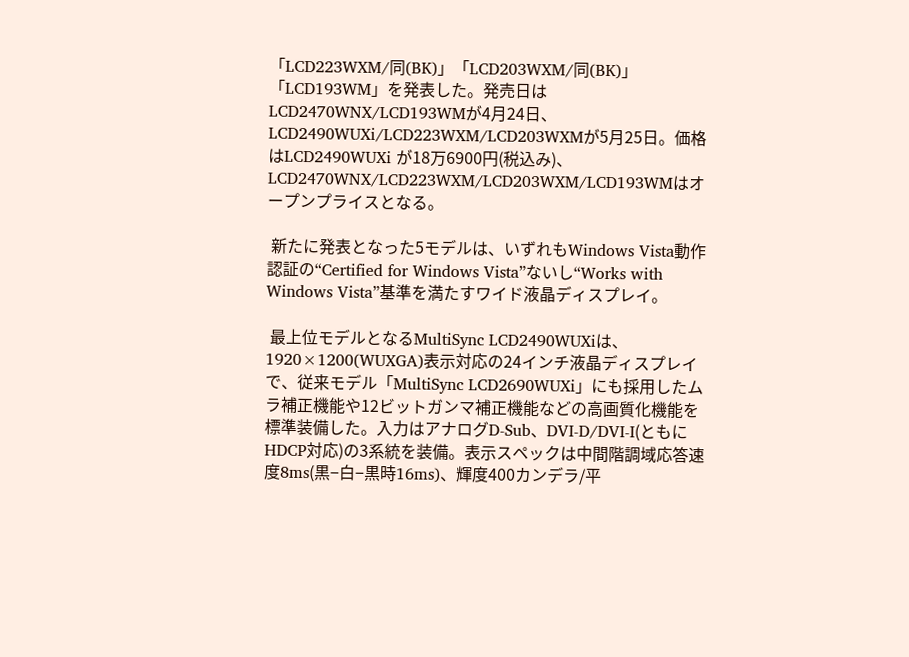「LCD223WXM/同(BK)」「LCD203WXM/同(BK)」「LCD193WM」を発表した。発売日はLCD2470WNX/LCD193WMが4月24日、LCD2490WUXi/LCD223WXM/LCD203WXMが5月25日。価格はLCD2490WUXi が18万6900円(税込み)、LCD2470WNX/LCD223WXM/LCD203WXM/LCD193WMはオープンプライスとなる。

 新たに発表となった5モデルは、いずれもWindows Vista動作認証の“Certified for Windows Vista”ないし“Works with Windows Vista”基準を満たすワイド液晶ディスプレイ。

 最上位モデルとなるMultiSync LCD2490WUXiは、1920×1200(WUXGA)表示対応の24インチ液晶ディスプレイで、従来モデル「MultiSync LCD2690WUXi」にも採用したムラ補正機能や12ビットガンマ補正機能などの高画質化機能を標準装備した。入力はアナログD-Sub、DVI-D/DVI-I(ともにHDCP対応)の3系統を装備。表示スペックは中間階調域応答速度8ms(黒−白−黒時16ms)、輝度400カンデラ/平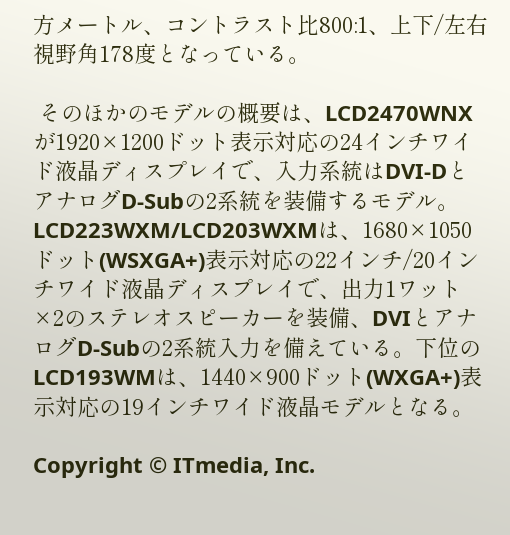方メートル、コントラスト比800:1、上下/左右視野角178度となっている。

 そのほかのモデルの概要は、LCD2470WNXが1920×1200ドット表示対応の24インチワイド液晶ディスプレイで、入力系統はDVI-DとアナログD-Subの2系統を装備するモデル。LCD223WXM/LCD203WXMは、1680×1050ドット(WSXGA+)表示対応の22インチ/20インチワイド液晶ディスプレイで、出力1ワット×2のステレオスピーカーを装備、DVIとアナログD-Subの2系統入力を備えている。下位のLCD193WMは、1440×900ドット(WXGA+)表示対応の19インチワイド液晶モデルとなる。

Copyright © ITmedia, Inc.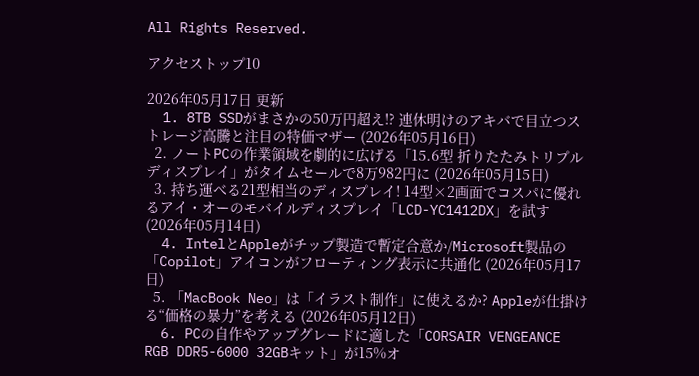All Rights Reserved.

アクセストップ10

2026年05月17日 更新
  1. 8TB SSDがまさかの50万円超え!? 連休明けのアキバで目立つストレージ高騰と注目の特価マザー (2026年05月16日)
  2. ノートPCの作業領域を劇的に広げる「15.6型 折りたたみトリプルディスプレイ」がタイムセールで8万982円に (2026年05月15日)
  3. 持ち運べる21型相当のディスプレイ! 14型×2画面でコスパに優れるアイ・オーのモバイルディスプレイ「LCD-YC1412DX」を試す (2026年05月14日)
  4. IntelとAppleがチップ製造で暫定合意か/Microsoft製品の「Copilot」アイコンがフローティング表示に共通化 (2026年05月17日)
  5. 「MacBook Neo」は「イラスト制作」に使えるか? Appleが仕掛ける“価格の暴力”を考える (2026年05月12日)
  6. PCの自作やアップグレードに適した「CORSAIR VENGEANCE RGB DDR5-6000 32GBキット」が15%オ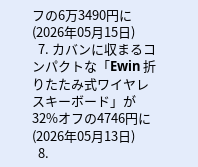フの6万3490円に (2026年05月15日)
  7. カバンに収まるコンパクトな「Ewin 折りたたみ式ワイヤレスキーボード」が32%オフの4746円に (2026年05月13日)
  8.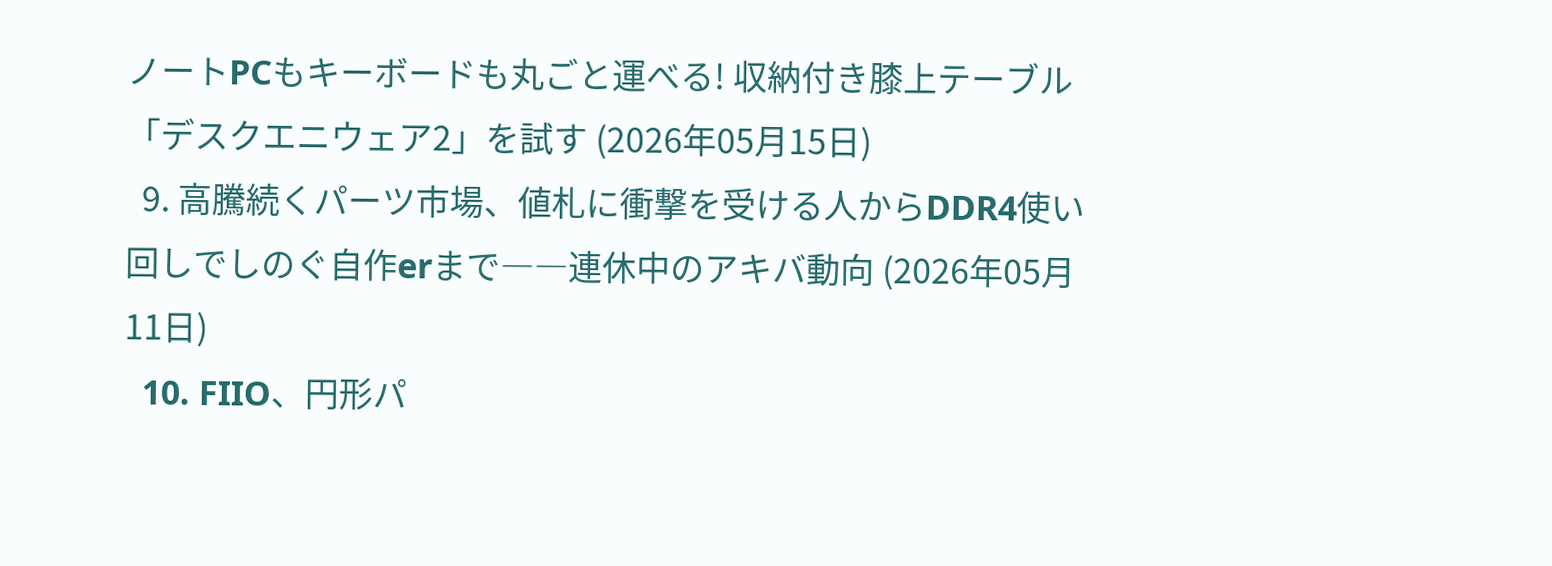ノートPCもキーボードも丸ごと運べる! 収納付き膝上テーブル「デスクエニウェア2」を試す (2026年05月15日)
  9. 高騰続くパーツ市場、値札に衝撃を受ける人からDDR4使い回しでしのぐ自作erまで――連休中のアキバ動向 (2026年05月11日)
  10. FIIO、円形パ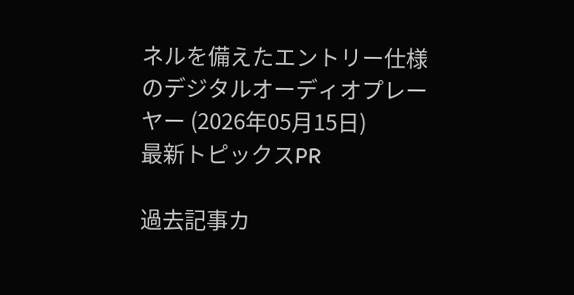ネルを備えたエントリー仕様のデジタルオーディオプレーヤー (2026年05月15日)
最新トピックスPR

過去記事カ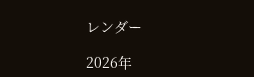レンダー

2026年